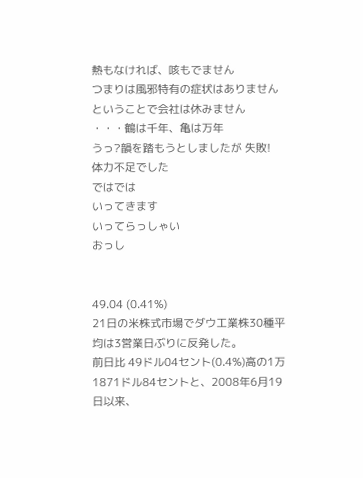熱もなければ、咳もでません
つまりは風邪特有の症状はありません
ということで会社は休みません
・・・鶴は千年、亀は万年
うっ?韻を踏もうとしましたが 失敗!
体力不足でした
ではでは
いってきます
いってらっしゃい
おっし


49.04 (0.41%)
21日の米株式市場でダウ工業株30種平均は3営業日ぶりに反発した。
前日比 49ドル04セント(0.4%)高の1万1871ドル84セントと、2008年6月19日以来、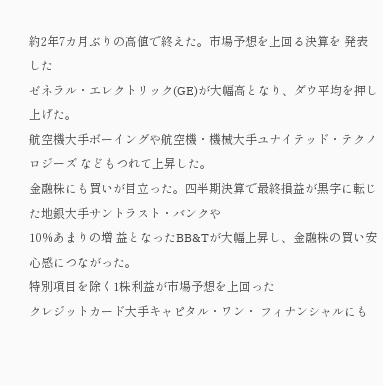約2年7カ月ぶりの高値で終えた。市場予想を上回る決算を 発表した
ゼネラル・エレクトリック(GE)が大幅高となり、ダウ平均を押し上げた。
航空機大手ボーイングや航空機・機械大手ユナイテッド・テクノロジーズ などもつれて上昇した。
金融株にも買いが目立った。四半期決算で最終損益が黒字に転じた地銀大手サントラスト・バンクや
10%あまりの増 益となったBB&Tが大幅上昇し、金融株の買い安心感につながった。
特別項目を除く1株利益が市場予想を上回った
クレジットカード大手キャピタル・ワン・ フィナンシャルにも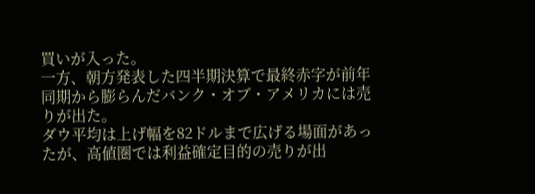買いが入った。
一方、朝方発表した四半期決算で最終赤字が前年同期から膨らんだバンク・オブ・アメリカには売りが出た。
ダウ平均は上げ幅を82ドルまで広げる場面があったが、高値圏では利益確定目的の売りが出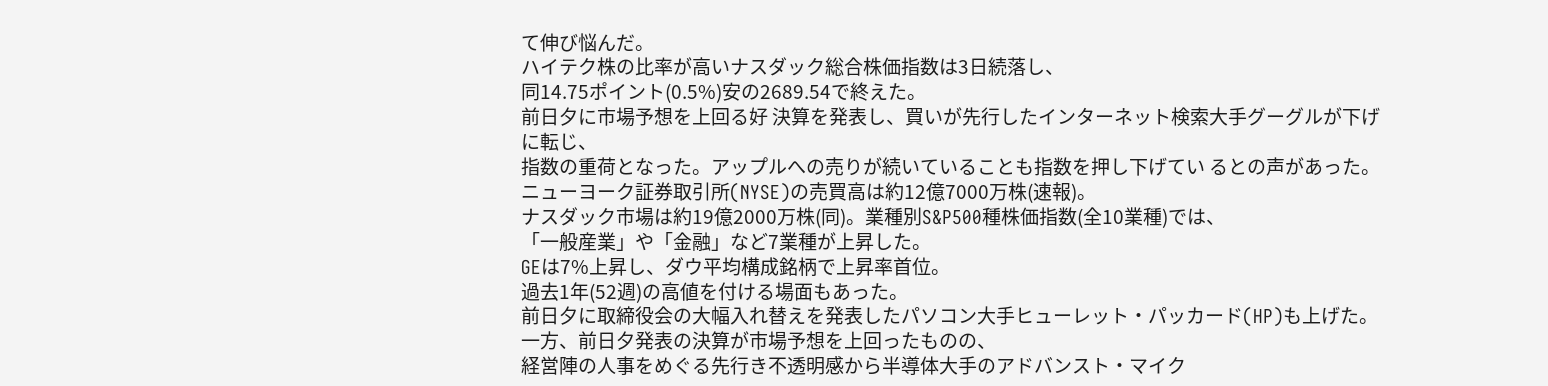て伸び悩んだ。
ハイテク株の比率が高いナスダック総合株価指数は3日続落し、
同14.75ポイント(0.5%)安の2689.54で終えた。
前日夕に市場予想を上回る好 決算を発表し、買いが先行したインターネット検索大手グーグルが下げに転じ、
指数の重荷となった。アップルへの売りが続いていることも指数を押し下げてい るとの声があった。
ニューヨーク証券取引所(NYSE)の売買高は約12億7000万株(速報)。
ナスダック市場は約19億2000万株(同)。業種別S&P500種株価指数(全10業種)では、
「一般産業」や「金融」など7業種が上昇した。
GEは7%上昇し、ダウ平均構成銘柄で上昇率首位。
過去1年(52週)の高値を付ける場面もあった。
前日夕に取締役会の大幅入れ替えを発表したパソコン大手ヒューレット・パッカード(HP)も上げた。
一方、前日夕発表の決算が市場予想を上回ったものの、
経営陣の人事をめぐる先行き不透明感から半導体大手のアドバンスト・マイク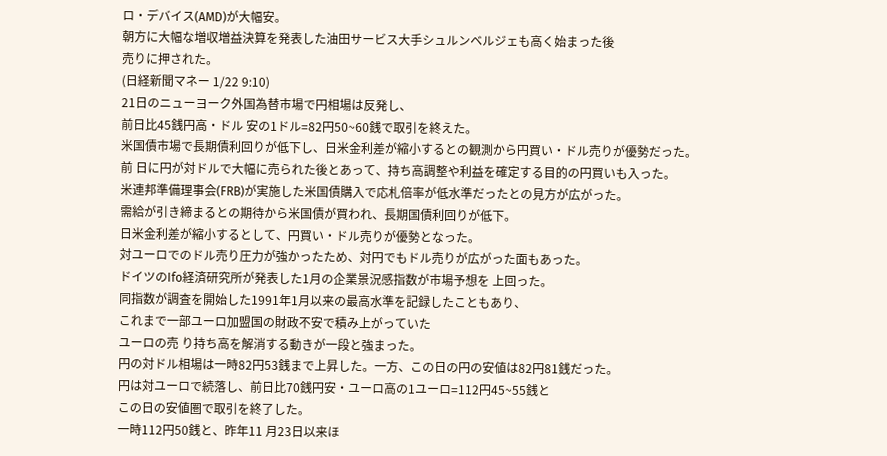ロ・デバイス(AMD)が大幅安。
朝方に大幅な増収増益決算を発表した油田サービス大手シュルンベルジェも高く始まった後
売りに押された。
(日経新聞マネー 1/22 9:10)
21日のニューヨーク外国為替市場で円相場は反発し、
前日比45銭円高・ドル 安の1ドル=82円50~60銭で取引を終えた。
米国債市場で長期債利回りが低下し、日米金利差が縮小するとの観測から円買い・ドル売りが優勢だった。
前 日に円が対ドルで大幅に売られた後とあって、持ち高調整や利益を確定する目的の円買いも入った。
米連邦準備理事会(FRB)が実施した米国債購入で応札倍率が低水準だったとの見方が広がった。
需給が引き締まるとの期待から米国債が買われ、長期国債利回りが低下。
日米金利差が縮小するとして、円買い・ドル売りが優勢となった。
対ユーロでのドル売り圧力が強かったため、対円でもドル売りが広がった面もあった。
ドイツのIfo経済研究所が発表した1月の企業景況感指数が市場予想を 上回った。
同指数が調査を開始した1991年1月以来の最高水準を記録したこともあり、
これまで一部ユーロ加盟国の財政不安で積み上がっていた
ユーロの売 り持ち高を解消する動きが一段と強まった。
円の対ドル相場は一時82円53銭まで上昇した。一方、この日の円の安値は82円81銭だった。
円は対ユーロで続落し、前日比70銭円安・ユーロ高の1ユーロ=112円45~55銭と
この日の安値圏で取引を終了した。
一時112円50銭と、昨年11 月23日以来ほ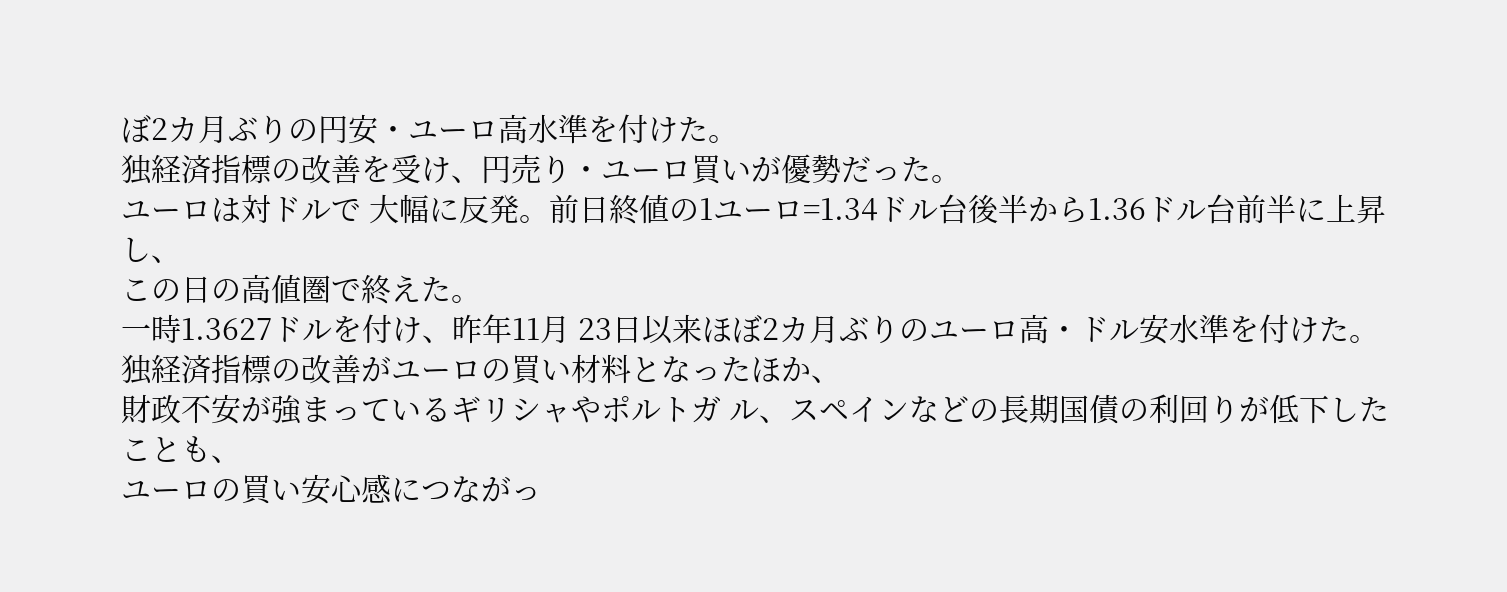ぼ2カ月ぶりの円安・ユーロ高水準を付けた。
独経済指標の改善を受け、円売り・ユーロ買いが優勢だった。
ユーロは対ドルで 大幅に反発。前日終値の1ユーロ=1.34ドル台後半から1.36ドル台前半に上昇し、
この日の高値圏で終えた。
一時1.3627ドルを付け、昨年11月 23日以来ほぼ2カ月ぶりのユーロ高・ドル安水準を付けた。
独経済指標の改善がユーロの買い材料となったほか、
財政不安が強まっているギリシャやポルトガ ル、スペインなどの長期国債の利回りが低下したことも、
ユーロの買い安心感につながっ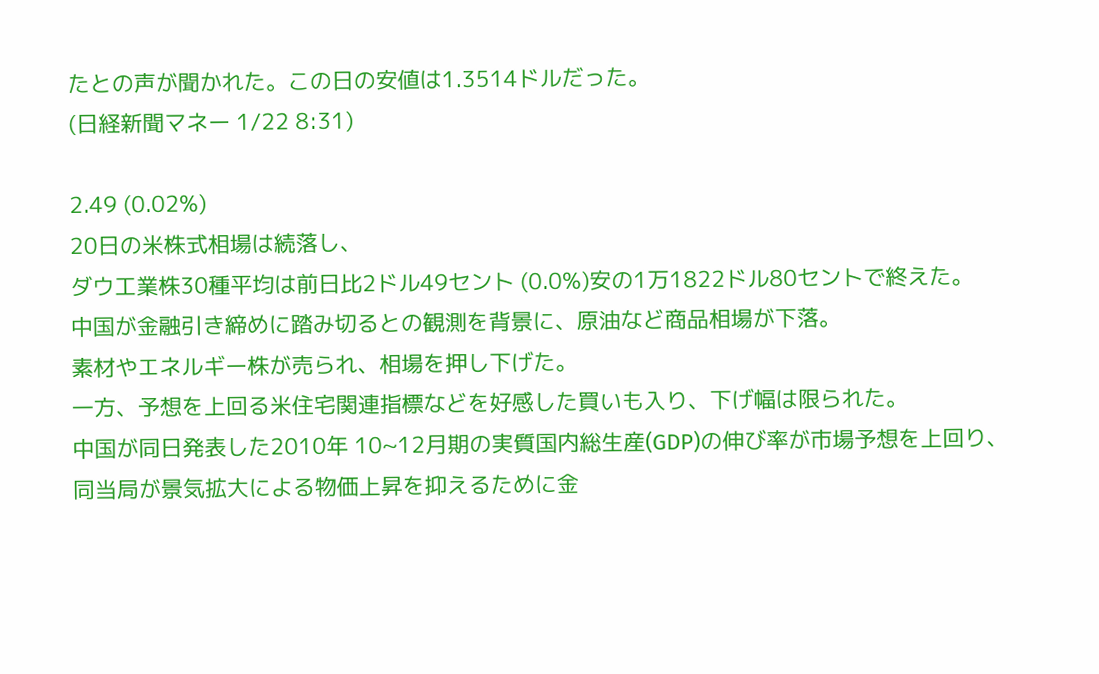たとの声が聞かれた。この日の安値は1.3514ドルだった。
(日経新聞マネー 1/22 8:31)

2.49 (0.02%)
20日の米株式相場は続落し、
ダウ工業株30種平均は前日比2ドル49セント (0.0%)安の1万1822ドル80セントで終えた。
中国が金融引き締めに踏み切るとの観測を背景に、原油など商品相場が下落。
素材やエネルギー株が売られ、相場を押し下げた。
一方、予想を上回る米住宅関連指標などを好感した買いも入り、下げ幅は限られた。
中国が同日発表した2010年 10~12月期の実質国内総生産(GDP)の伸び率が市場予想を上回り、
同当局が景気拡大による物価上昇を抑えるために金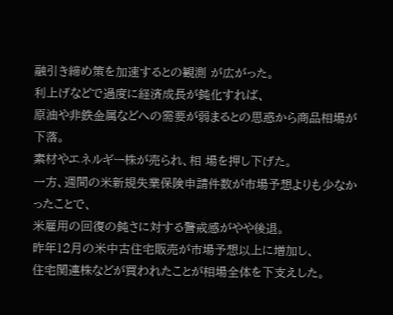融引き締め策を加速するとの観測 が広がった。
利上げなどで過度に経済成長が鈍化すれば、
原油や非鉄金属などへの需要が弱まるとの思惑から商品相場が下落。
素材やエネルギー株が売られ、相 場を押し下げた。
一方、週間の米新規失業保険申請件数が市場予想よりも少なかったことで、
米雇用の回復の鈍さに対する警戒感がやや後退。
昨年12月の米中古住宅販売が市場予想以上に増加し、
住宅関連株などが買われたことが相場全体を下支えした。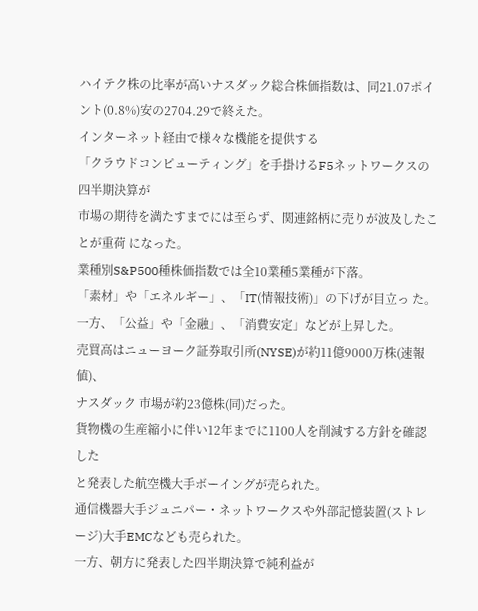ハイテク株の比率が高いナスダック総合株価指数は、同21.07ポイント(0.8%)安の2704.29で終えた。
インターネット経由で様々な機能を提供する
「クラウドコンピューティング」を手掛けるF5ネットワークスの四半期決算が
市場の期待を満たすまでには至らず、関連銘柄に売りが波及したことが重荷 になった。
業種別S&P500種株価指数では全10業種5業種が下落。
「素材」や「エネルギー」、「IT(情報技術)」の下げが目立っ た。
一方、「公益」や「金融」、「消費安定」などが上昇した。
売買高はニューヨーク証券取引所(NYSE)が約11億9000万株(速報値)、
ナスダック 市場が約23億株(同)だった。
貨物機の生産縮小に伴い12年までに1100人を削減する方針を確認した
と発表した航空機大手ボーイングが売られた。
通信機器大手ジュニパー・ネットワークスや外部記憶装置(ストレージ)大手EMCなども売られた。
一方、朝方に発表した四半期決算で純利益が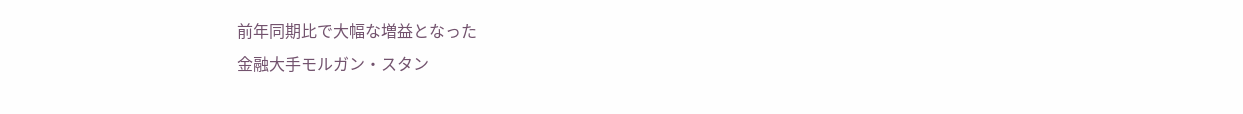前年同期比で大幅な増益となった
金融大手モルガン・スタン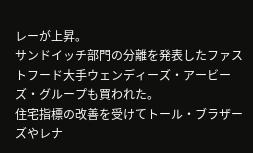レーが上昇。
サンドイッチ部門の分離を発表したファス トフード大手ウェンディーズ・アービーズ・グループも買われた。
住宅指標の改善を受けてトール・ブラザーズやレナ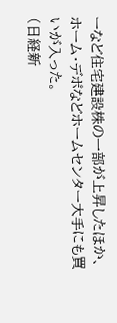ーなど住宅建設株の一部が上昇したほか、
ホーム・デポなどホームセンター大手にも買いが入った。
(日経新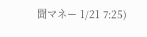聞マネー 1/21 7:25)